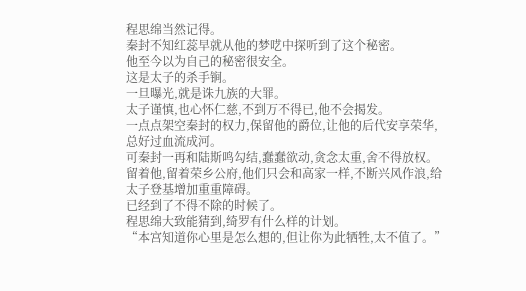程思绵当然记得。
秦封不知红蕊早就从他的梦呓中探听到了这个秘密。
他至今以为自己的秘密很安全。
这是太子的杀手锏。
一旦曝光,就是诛九族的大罪。
太子谨慎,也心怀仁慈,不到万不得已,他不会揭发。
一点点架空秦封的权力,保留他的爵位,让他的后代安享荣华,总好过血流成河。
可秦封一再和陆斯鸣勾结,蠢蠢欲动,贪念太重,舍不得放权。
留着他,留着荣乡公府,他们只会和高家一样,不断兴风作浪,给太子登基增加重重障碍。
已经到了不得不除的时候了。
程思绵大致能猜到,绮罗有什么样的计划。
“本宫知道你心里是怎么想的,但让你为此牺牲,太不值了。”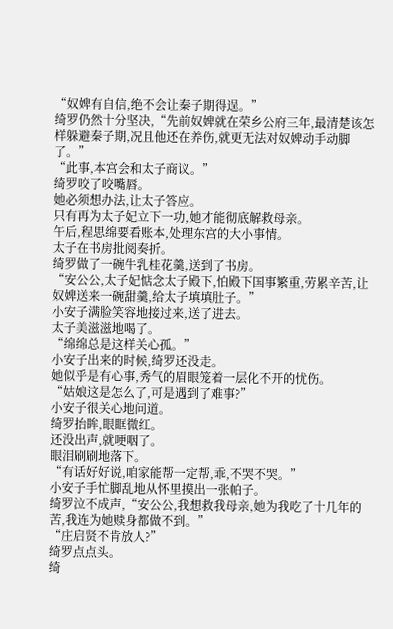“奴婢有自信,绝不会让秦子期得逞。”
绮罗仍然十分坚决,“先前奴婢就在荣乡公府三年,最清楚该怎样躲避秦子期,况且他还在养伤,就更无法对奴婢动手动脚了。”
“此事,本宫会和太子商议。”
绮罗咬了咬嘴唇。
她必须想办法,让太子答应。
只有再为太子妃立下一功,她才能彻底解救母亲。
午后,程思绵要看账本,处理东宫的大小事情。
太子在书房批阅奏折。
绮罗做了一碗牛乳桂花羹,送到了书房。
“安公公,太子妃惦念太子殿下,怕殿下国事繁重,劳累辛苦,让奴婢送来一碗甜羹,给太子填填肚子。”
小安子满脸笑容地接过来,送了进去。
太子美滋滋地喝了。
“绵绵总是这样关心孤。”
小安子出来的时候,绮罗还没走。
她似乎是有心事,秀气的眉眼笼着一层化不开的忧伤。
“姑娘这是怎么了,可是遇到了难事?”
小安子很关心地问道。
绮罗抬眸,眼眶微红。
还没出声,就哽咽了。
眼泪刷刷地落下。
“有话好好说,咱家能帮一定帮,乖,不哭不哭。”
小安子手忙脚乱地从怀里摸出一张帕子。
绮罗泣不成声,“安公公,我想救我母亲,她为我吃了十几年的苦,我连为她赎身都做不到。”
“庄启贤不肯放人?”
绮罗点点头。
绮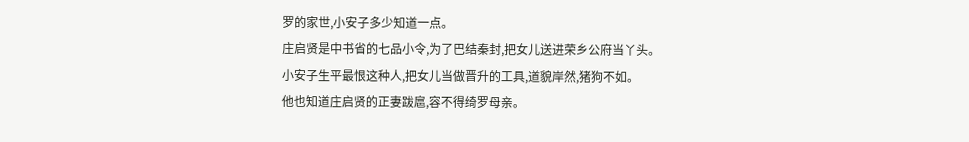罗的家世,小安子多少知道一点。
庄启贤是中书省的七品小令,为了巴结秦封,把女儿送进荣乡公府当丫头。
小安子生平最恨这种人,把女儿当做晋升的工具,道貌岸然,猪狗不如。
他也知道庄启贤的正妻跋扈,容不得绮罗母亲。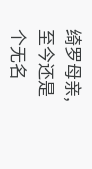绮罗母亲,至今还是个无名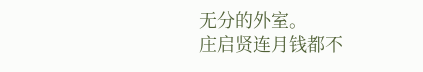无分的外室。
庄启贤连月钱都不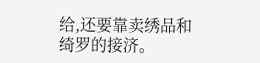给,还要靠卖绣品和绮罗的接济。